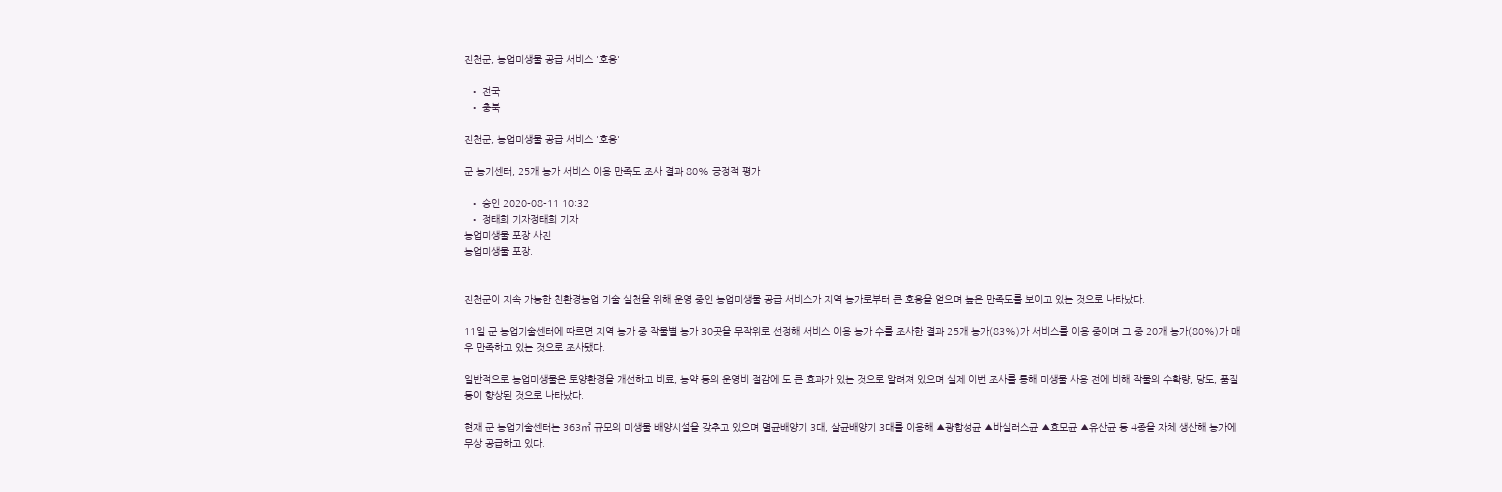진천군, 농업미생물 공급 서비스 '호응'

  • 전국
  • 충북

진천군, 농업미생물 공급 서비스 '호응'

군 농기센터, 25개 농가 서비스 이용 만족도 조사 결과 80% 긍정적 평가

  • 승인 2020-08-11 10:32
  • 정태희 기자정태희 기자
농업미생물 포장 사진
농업미생물 포장.


진천군이 지속 가능한 친환경농업 기술 실천을 위해 운영 중인 농업미생물 공급 서비스가 지역 농가로부터 큰 호응을 얻으며 높은 만족도를 보이고 있는 것으로 나타났다.

11일 군 농업기술센터에 따르면 지역 농가 중 작물별 농가 30곳을 무작위로 선정해 서비스 이용 농가 수를 조사한 결과 25개 농가(83%)가 서비스를 이용 중이며 그 중 20개 농가(80%)가 매우 만족하고 있는 것으로 조사됐다.

일반적으로 농업미생물은 토양환경을 개선하고 비료, 농약 등의 운영비 절감에 도 큰 효과가 있는 것으로 알려져 있으며 실제 이번 조사를 통해 미생물 사용 전에 비해 작물의 수확량, 당도, 품질 등이 향상된 것으로 나타났다.

현재 군 농업기술센터는 363㎡ 규모의 미생물 배양시설을 갖추고 있으며 멸균배양기 3대, 살균배양기 3대를 이용해 ▲광합성균 ▲바실러스균 ▲효모균 ▲유산균 등 4종을 자체 생산해 농가에 무상 공급하고 있다.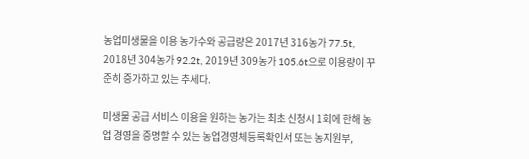농업미생물을 이용 농가수와 공급량은 2017년 316농가 77.5t, 2018년 304농가 92.2t, 2019년 309농가 105.6t으로 이용량이 꾸준히 증가하고 있는 추세다.

미생물 공급 서비스 이용을 원하는 농가는 최초 신청시 1회에 한해 농업 경영을 증명할 수 있는 농업경영체등록확인서 또는 농지원부,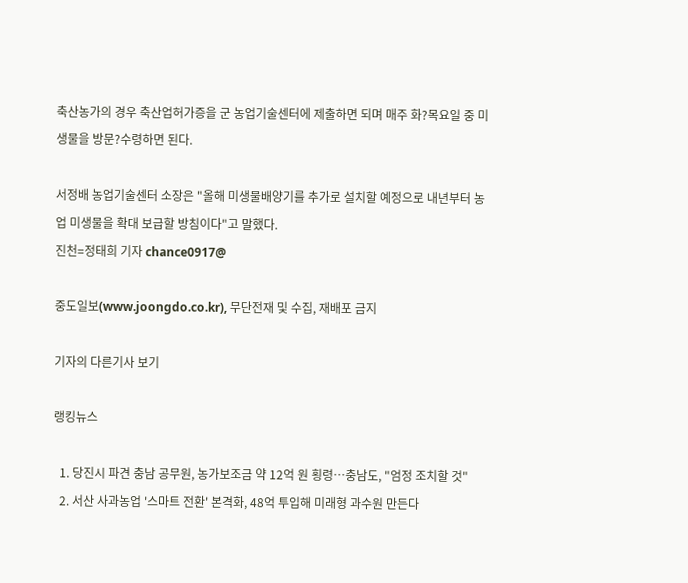축산농가의 경우 축산업허가증을 군 농업기술센터에 제출하면 되며 매주 화?목요일 중 미생물을 방문?수령하면 된다.

서정배 농업기술센터 소장은 "올해 미생물배양기를 추가로 설치할 예정으로 내년부터 농업 미생물을 확대 보급할 방침이다"고 말했다.
진천=정태희 기자 chance0917@

중도일보(www.joongdo.co.kr), 무단전재 및 수집, 재배포 금지

기자의 다른기사 보기

랭킹뉴스

  1. 당진시 파견 충남 공무원, 농가보조금 약 12억 원 횡령…충남도, "엄정 조치할 것"
  2. 서산 사과농업 '스마트 전환' 본격화, 48억 투입해 미래형 과수원 만든다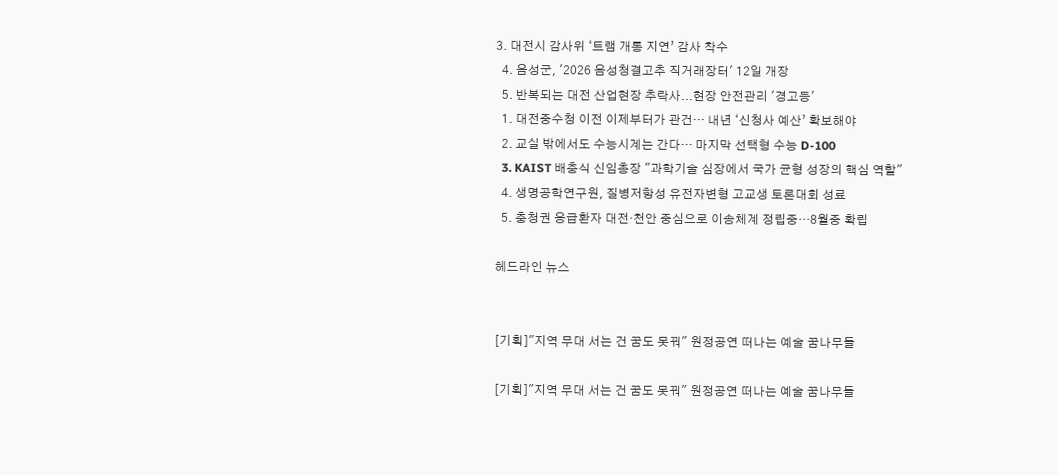3. 대전시 감사위 ‘트램 개통 지연’ 감사 착수
  4. 음성군, '2026 음성청결고추 직거래장터' 12일 개장
  5. 반복되는 대전 산업현장 추락사...현장 안전관리 '경고등'
  1. 대전중수청 이전 이제부터가 관건… 내년 ‘신청사 예산’ 확보해야
  2. 교실 밖에서도 수능시계는 간다… 마지막 선택형 수능 D-100
  3. KAIST 배충식 신임총장 "과학기술 심장에서 국가 균형 성장의 핵심 역할"
  4. 생명공학연구원, 질병저항성 유전자변형 고교생 토론대회 성료
  5. 충청권 응급환자 대전·천안 중심으로 이송체계 정립중…8월중 확립

헤드라인 뉴스


[기획]"지역 무대 서는 건 꿈도 못꿔" 원정공연 떠나는 예술 꿈나무들

[기획]"지역 무대 서는 건 꿈도 못꿔" 원정공연 떠나는 예술 꿈나무들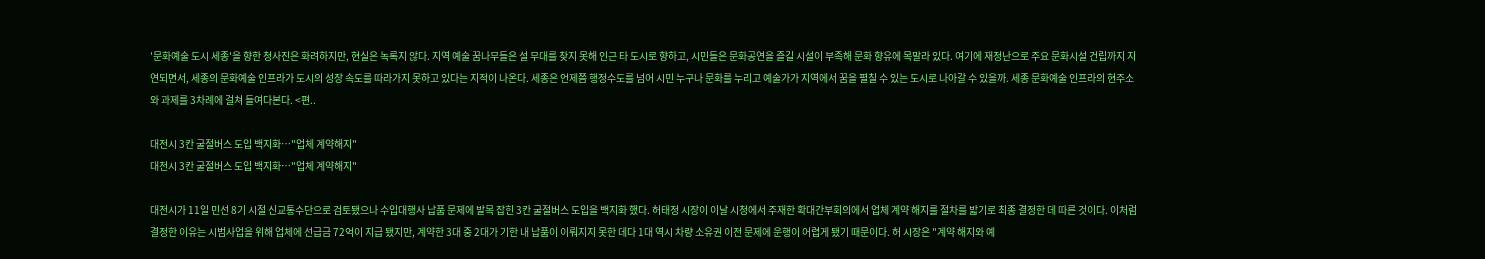'문화예술 도시 세종'을 향한 청사진은 화려하지만, 현실은 녹록지 않다. 지역 예술 꿈나무들은 설 무대를 찾지 못해 인근 타 도시로 향하고, 시민들은 문화공연을 즐길 시설이 부족해 문화 향유에 목말라 있다. 여기에 재정난으로 주요 문화시설 건립까지 지연되면서, 세종의 문화예술 인프라가 도시의 성장 속도를 따라가지 못하고 있다는 지적이 나온다. 세종은 언제쯤 행정수도를 넘어 시민 누구나 문화를 누리고 예술가가 지역에서 꿈을 펼칠 수 있는 도시로 나아갈 수 있을까. 세종 문화예술 인프라의 현주소와 과제를 3차례에 걸쳐 들여다본다. <편..

대전시 3칸 굴절버스 도입 백지화…"업체 계약해지"
대전시 3칸 굴절버스 도입 백지화…"업체 계약해지"

대전시가 11일 민선 8기 시절 신교통수단으로 검토됐으나 수입대행사 납품 문제에 발목 잡힌 3칸 굴절버스 도입을 백지화 했다. 허태정 시장이 이날 시청에서 주재한 확대간부회의에서 업체 계약 해지를 절차를 밟기로 최종 결정한 데 따른 것이다. 이처럼 결정한 이유는 시범사업을 위해 업체에 선급금 72억이 지급 됐지만, 계약한 3대 중 2대가 기한 내 납품이 이뤄지지 못한 데다 1대 역시 차량 소유권 이전 문제에 운행이 어렵게 됐기 때문이다. 허 시장은 "계약 해지와 예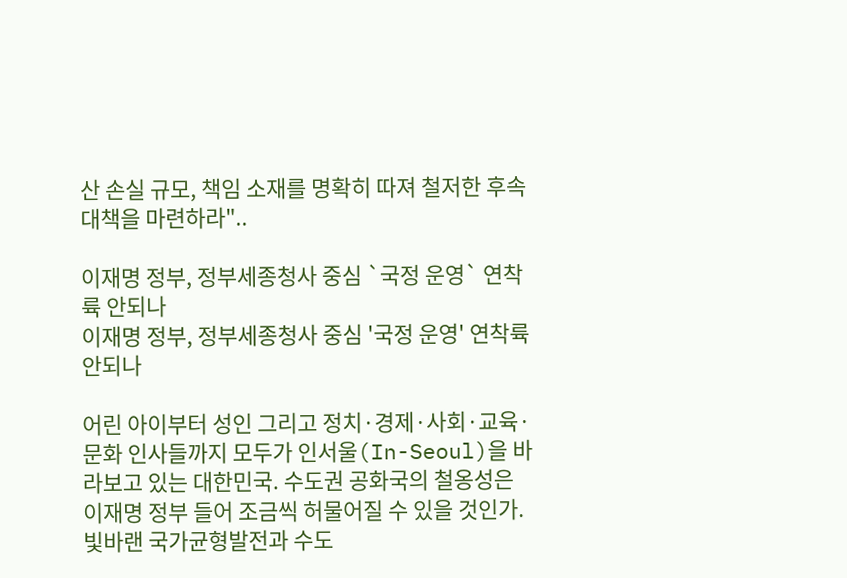산 손실 규모, 책임 소재를 명확히 따져 철저한 후속대책을 마련하라"..

이재명 정부, 정부세종청사 중심 `국정 운영` 연착륙 안되나
이재명 정부, 정부세종청사 중심 '국정 운영' 연착륙 안되나

어린 아이부터 성인 그리고 정치·경제·사회·교육·문화 인사들까지 모두가 인서울(In-Seoul)을 바라보고 있는 대한민국. 수도권 공화국의 철옹성은 이재명 정부 들어 조금씩 허물어질 수 있을 것인가. 빛바랜 국가균형발전과 수도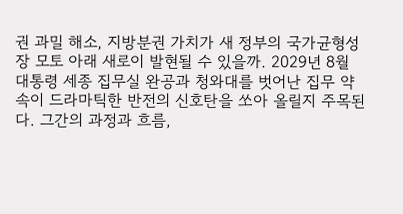권 과밀 해소, 지방분권 가치가 새 정부의 국가균형성장 모토 아래 새로이 발현될 수 있을까. 2029년 8월 대통령 세종 집무실 완공과 청와대를 벗어난 집무 약속이 드라마틱한 반전의 신호탄을 쏘아 올릴지 주목된다. 그간의 과정과 흐름,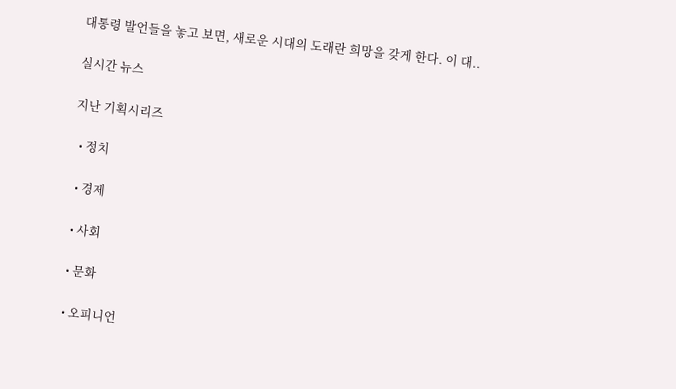대통령 발언들을 놓고 보면, 새로운 시대의 도래란 희망을 갖게 한다. 이 대..

실시간 뉴스

지난 기획시리즈

  • 정치

  • 경제

  • 사회

  • 문화

  • 오피니언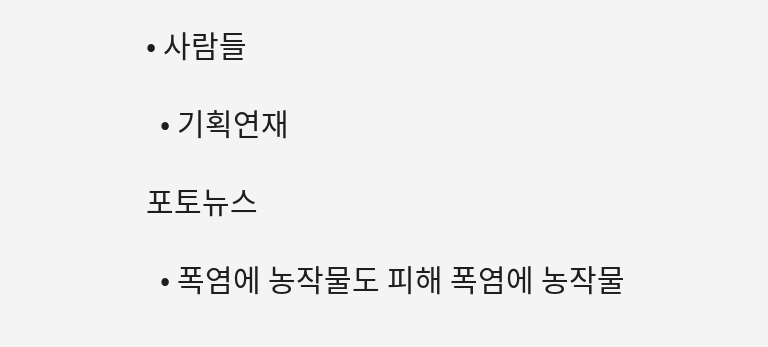• 사람들

  • 기획연재

포토뉴스

  • 폭염에 농작물도 피해 폭염에 농작물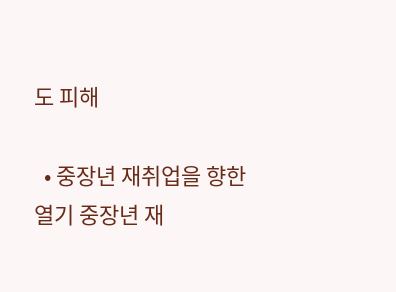도 피해

  • 중장년 재취업을 향한 열기 중장년 재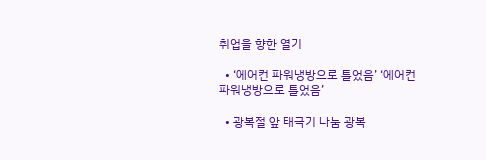취업을 향한 열기

  • ‘에어컨 파워냉방으로 틀었음’ ‘에어컨 파워냉방으로 틀었음’

  • 광복절 앞 태극기 나눔 광복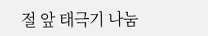절 앞 태극기 나눔